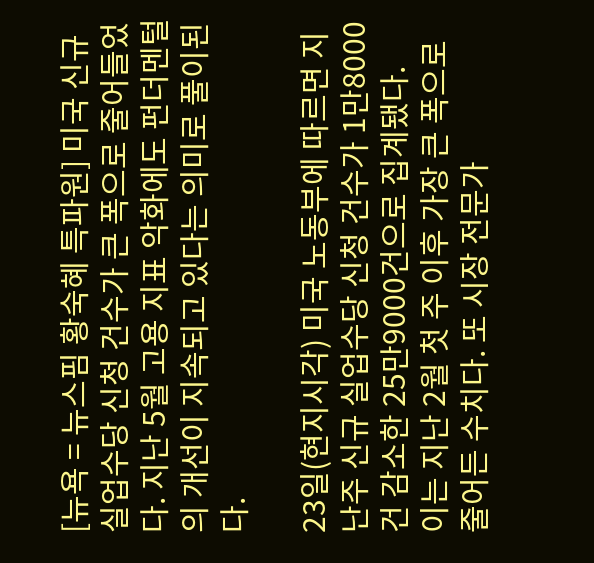[뉴욕 = 뉴스핌 황숙혜 특파원] 미국 신규 실업수당 신청 건수가 큰 폭으로 줄어들었다. 지난 5월 고용 지표 악화에도 펀더멘털의 개선이 지속되고 있다는 의미로 풀이된다.

23일(현지시각) 미국 노동부에 따르면 지난주 신규 실업수당 신청 건수가 1만8000건 감소한 25만9000건으로 집계됐다.
이는 지난 2월 첫 주 이후 가장 큰 폭으로 줄어든 수치다. 또 시장 전문가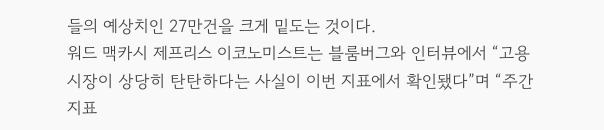들의 예상치인 27만건을 크게 밑도는 것이다.
워드 맥카시 제프리스 이코노미스트는 블룸버그와 인터뷰에서 “고용 시장이 상당히 탄탄하다는 사실이 이번 지표에서 확인됐다”며 “주간 지표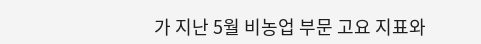가 지난 5월 비농업 부문 고요 지표와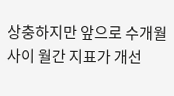상충하지만 앞으로 수개월 사이 월간 지표가 개선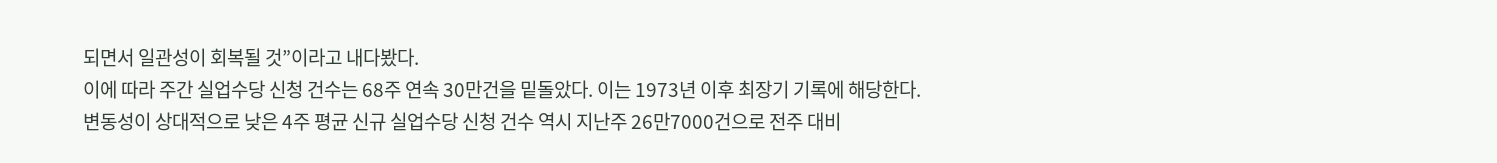되면서 일관성이 회복될 것”이라고 내다봤다.
이에 따라 주간 실업수당 신청 건수는 68주 연속 30만건을 밑돌았다. 이는 1973년 이후 최장기 기록에 해당한다.
변동성이 상대적으로 낮은 4주 평균 신규 실업수당 신청 건수 역시 지난주 26만7000건으로 전주 대비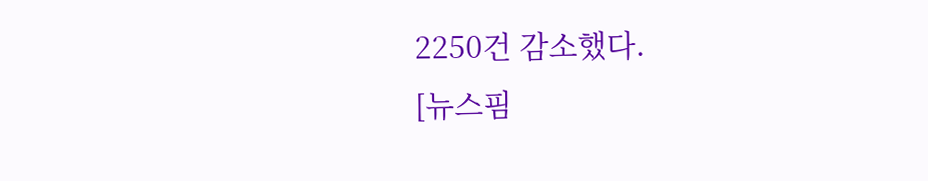2250건 감소했다.
[뉴스핌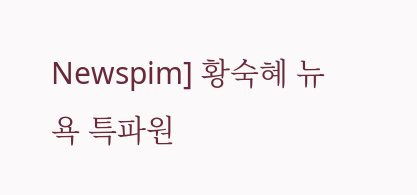Newspim] 황숙혜 뉴욕 특파원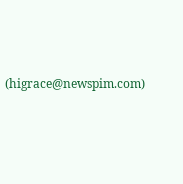(higrace@newspim.com)